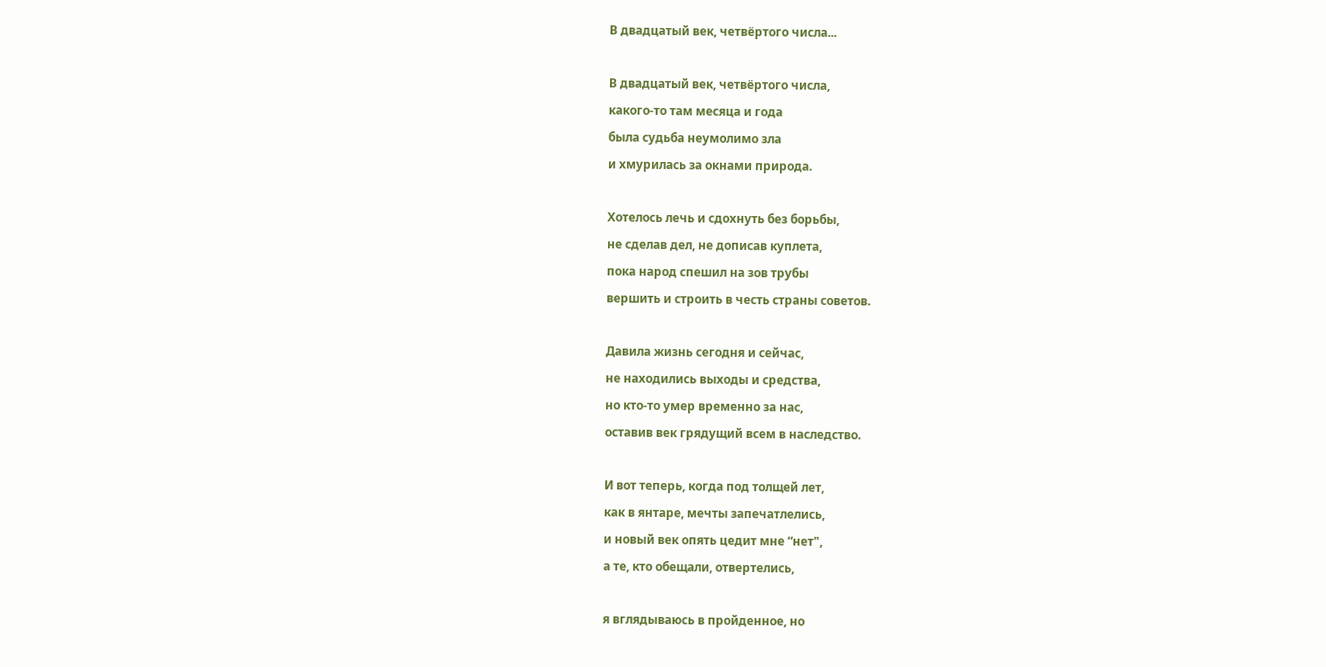В двадцатый век, четвёртого числа...

В двадцатый век, четвёртого числа,
какого-то там месяца и года
была судьба неумолимо зла
и хмурилась за окнами природа.

Хотелось лечь и сдохнуть без борьбы,
не сделав дел, не дописав куплета,
пока народ спешил на зов трубы
вершить и строить в честь страны советов.

Давила жизнь сегодня и сейчас,
не находились выходы и средства,
но кто-то умер временно за нас,
оставив век грядущий всем в наследство.

И вот теперь, когда под толщей лет,
как в янтаре, мечты запечатлелись,
и новый век опять цедит мне “нет",
а те, кто обещали, отвертелись,

я вглядываюсь в пройденное, но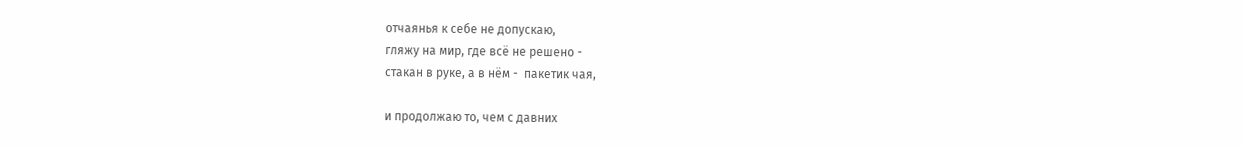отчаянья к себе не допускаю,
гляжу на мир, где всё не решено -
стакан в руке, а в нём -  пакетик чая,

и продолжаю то, чем с давних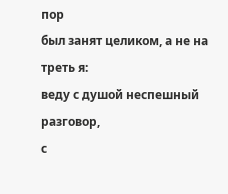пор
был занят целиком, а не на треть я:
веду с душой неспешный разговор,
с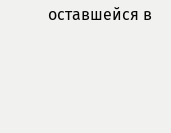оставшейся в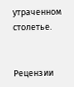утраченном столетье.


Рецензии